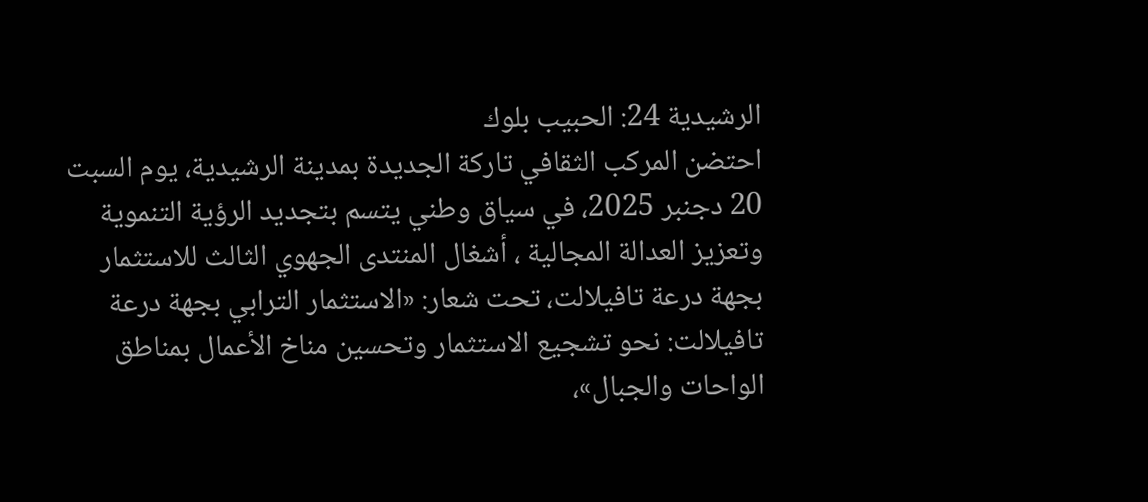الرشيدية 24: الحبيب بلوك
احتضن المركب الثقافي تاركة الجديدة بمدينة الرشيدية، يوم السبت 20 دجنبر 2025، في سياق وطني يتسم بتجديد الرؤية التنموية وتعزيز العدالة المجالية ، أشغال المنتدى الجهوي الثالث للاستثمار بجهة درعة تافيلالت، تحت شعار: «الاستثمار الترابي بجهة درعة تافيلالت: نحو تشجيع الاستثمار وتحسين مناخ الأعمال بمناطق الواحات والجبال»،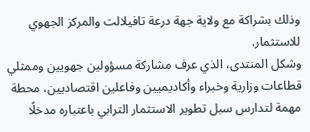وذلك بشراكة مع ولاية جهة درعة تافيلالت والمركز الجهوي للاستثمار.
وشكل المنتدى، الذي عرف مشاركة مسؤولين جهويين وممثلي قطاعات وزارية وخبراء وأكاديميين وفاعلين اقتصاديين، محطة مهمة لتدارس سبل تطوير الاستثمار الترابي باعتباره مدخلًا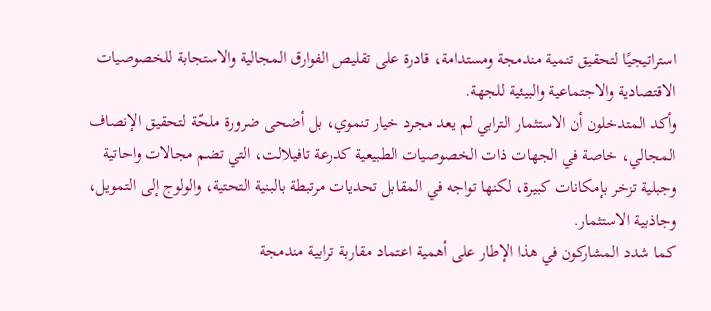استراتيجيًا لتحقيق تنمية مندمجة ومستدامة، قادرة على تقليص الفوارق المجالية والاستجابة للخصوصيات الاقتصادية والاجتماعية والبيئية للجهة.
وأكد المتدخلون أن الاستثمار الترابي لم يعد مجرد خيار تنموي، بل أضحى ضرورة ملحّة لتحقيق الإنصاف المجالي، خاصة في الجهات ذات الخصوصيات الطبيعية كدرعة تافيلالت، التي تضم مجالات واحاتية وجبلية تزخر بإمكانات كبيرة، لكنها تواجه في المقابل تحديات مرتبطة بالبنية التحتية، والولوج إلى التمويل، وجاذبية الاستثمار.
كما شدد المشاركون في هذا الإطار على أهمية اعتماد مقاربة ترابية مندمجة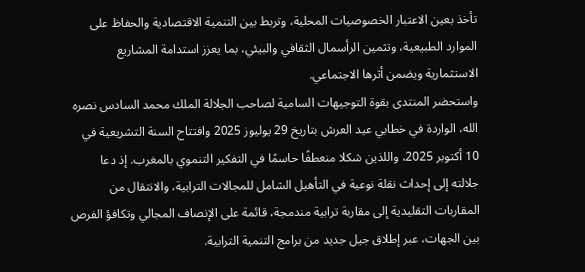تأخذ بعين الاعتبار الخصوصيات المحلية، وتربط بين التنمية الاقتصادية والحفاظ على الموارد الطبيعية، وتثمين الرأسمال الثقافي والبيئي، بما يعزز استدامة المشاريع الاستثمارية ويضمن أثرها الاجتماعي.
واستحضر المنتدى بقوة التوجيهات السامية لصاحب الجلالة الملك محمد السادس نصره الله، الواردة في خطابي عيد العرش بتاريخ 29 يوليوز 2025 وافتتاح السنة التشريعية في 10 أكتوبر 2025، واللذين شكلا منعطفًا حاسمًا في التفكير التنموي بالمغرب. إذ دعا جلالته إلى إحداث نقلة نوعية في التأهيل الشامل للمجالات الترابية، والانتقال من المقاربات التقليدية إلى مقاربة ترابية مندمجة، قائمة على الإنصاف المجالي وتكافؤ الفرص بين الجهات، عبر إطلاق جيل جديد من برامج التنمية الترابية.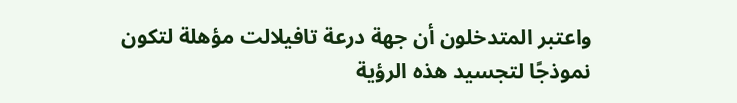واعتبر المتدخلون أن جهة درعة تافيلالت مؤهلة لتكون نموذجًا لتجسيد هذه الرؤية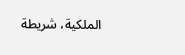الملكية، شريطة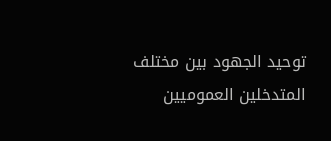توحيد الجهود بين مختلف المتدخلين العموميين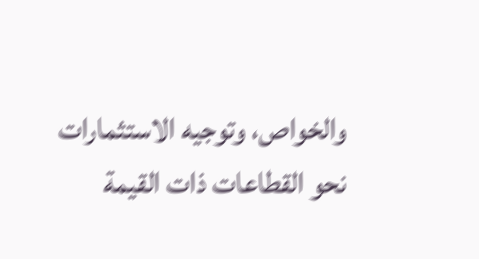والخواص، وتوجيه الاستثمارات نحو القطاعات ذات القيمة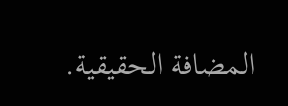المضافة الحقيقية.